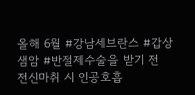올해 6월 #강남세브란스 #갑상샘암 #반절제수술을 받기 전 전신마취 시 인공호흡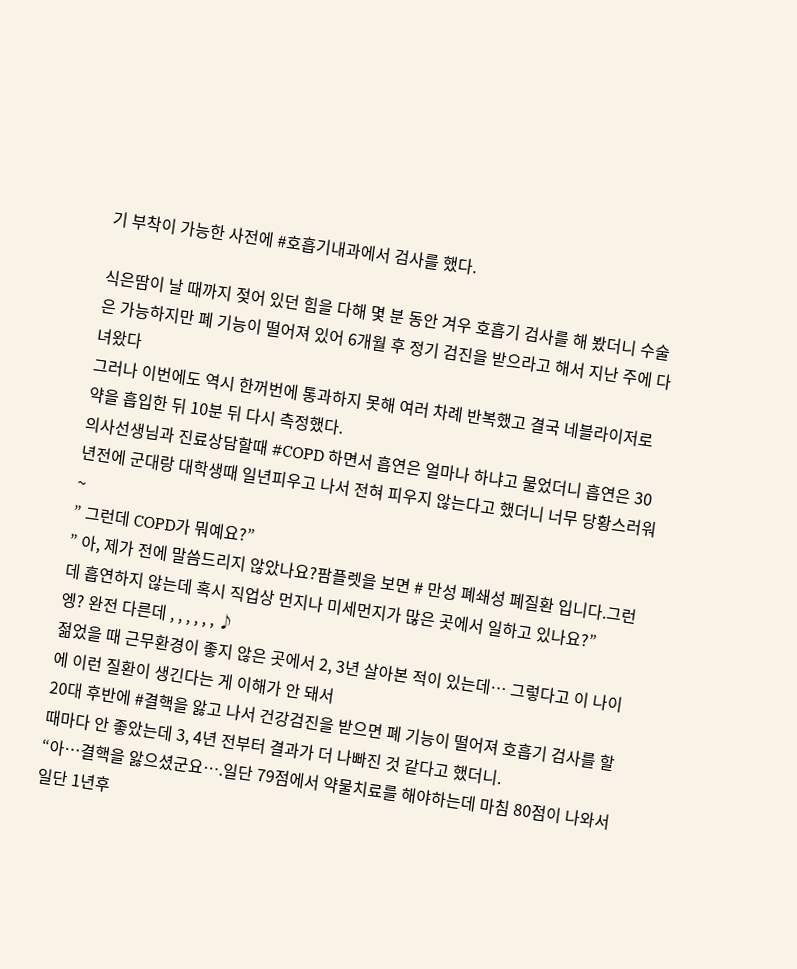기 부착이 가능한 사전에 #호흡기내과에서 검사를 했다.

식은땀이 날 때까지 젖어 있던 힘을 다해 몇 분 동안 겨우 호흡기 검사를 해 봤더니 수술은 가능하지만 폐 기능이 떨어져 있어 6개월 후 정기 검진을 받으라고 해서 지난 주에 다녀왔다
그러나 이번에도 역시 한꺼번에 통과하지 못해 여러 차례 반복했고 결국 네블라이저로 약을 흡입한 뒤 10분 뒤 다시 측정했다.
의사선생님과 진료상담할때 #COPD 하면서 흡연은 얼마나 하냐고 물었더니 흡연은 30년전에 군대랑 대학생때 일년피우고 나서 전혀 피우지 않는다고 했더니 너무 당황스러워~
” 그런데 COPD가 뭐예요?”
” 아, 제가 전에 말씀드리지 않았나요?팜플렛을 보면 # 만성 폐쇄성 폐질환 입니다.그런데 흡연하지 않는데 혹시 직업상 먼지나 미세먼지가 많은 곳에서 일하고 있나요?”
엥? 완전 다른데 , , , , , , ♪
젊었을 때 근무환경이 좋지 않은 곳에서 2, 3년 살아본 적이 있는데… 그렇다고 이 나이에 이런 질환이 생긴다는 게 이해가 안 돼서
20대 후반에 #결핵을 앓고 나서 건강검진을 받으면 폐 기능이 떨어져 호흡기 검사를 할 때마다 안 좋았는데 3, 4년 전부터 결과가 더 나빠진 것 같다고 했더니.
“아…결핵을 앓으셨군요….일단 79점에서 약물치료를 해야하는데 마침 80점이 나와서 일단 1년후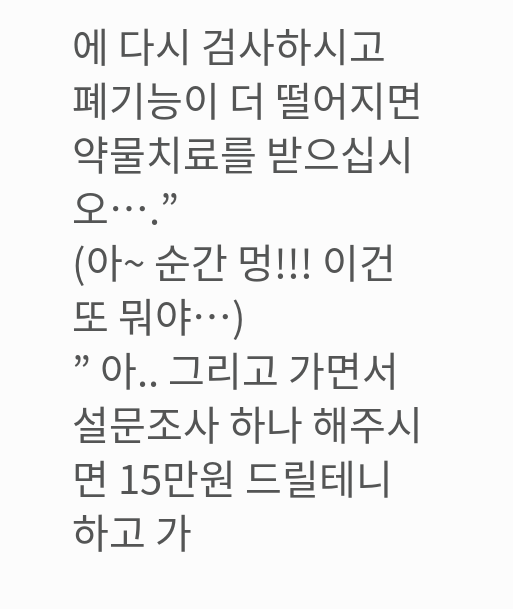에 다시 검사하시고 폐기능이 더 떨어지면 약물치료를 받으십시오….”
(아~ 순간 멍!!! 이건 또 뭐야…)
” 아.. 그리고 가면서 설문조사 하나 해주시면 15만원 드릴테니 하고 가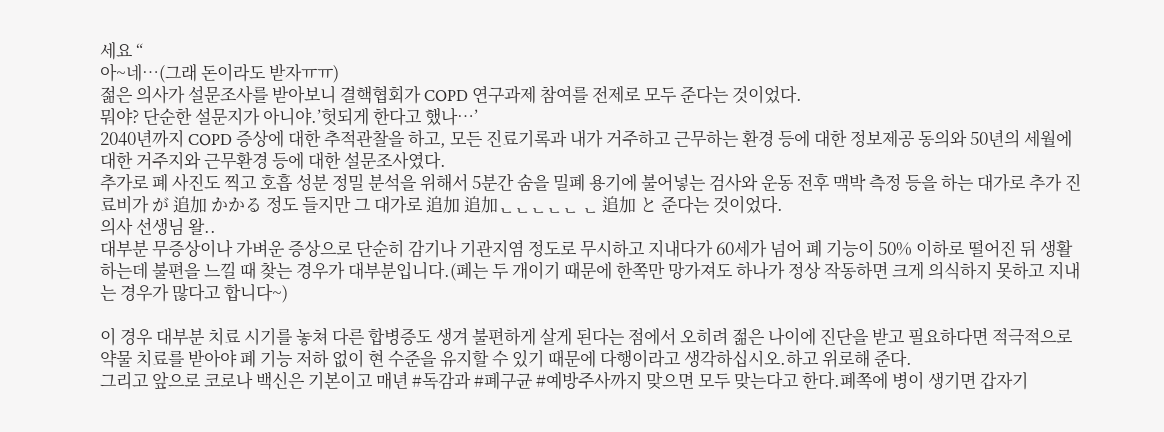세요 “
아~네…(그래 돈이라도 받자ㅠㅠ)
젊은 의사가 설문조사를 받아보니 결핵협회가 COPD 연구과제 참여를 전제로 모두 준다는 것이었다.
뭐야? 단순한 설문지가 아니야.’헛되게 한다고 했나…’
2040년까지 COPD 증상에 대한 추적관찰을 하고, 모든 진료기록과 내가 거주하고 근무하는 환경 등에 대한 정보제공 동의와 50년의 세월에 대한 거주지와 근무환경 등에 대한 설문조사였다.
추가로 폐 사진도 찍고 호흡 성분 정밀 분석을 위해서 5분간 숨을 밀폐 용기에 불어넣는 검사와 운동 전후 맥박 측정 등을 하는 대가로 추가 진료비가 が 追加 かかる 정도 들지만 그 대가로 追加 追加ᆫᆫᆫᆫᆫ ᆫ 追加 と 준다는 것이었다.
의사 선생님 왈..
대부분 무증상이나 가벼운 증상으로 단순히 감기나 기관지염 정도로 무시하고 지내다가 60세가 넘어 폐 기능이 50% 이하로 떨어진 뒤 생활하는데 불편을 느낄 때 찾는 경우가 대부분입니다.(폐는 두 개이기 때문에 한쪽만 망가져도 하나가 정상 작동하면 크게 의식하지 못하고 지내는 경우가 많다고 합니다~)

이 경우 대부분 치료 시기를 놓쳐 다른 합병증도 생겨 불편하게 살게 된다는 점에서 오히려 젊은 나이에 진단을 받고 필요하다면 적극적으로 약물 치료를 받아야 폐 기능 저하 없이 현 수준을 유지할 수 있기 때문에 다행이라고 생각하십시오.하고 위로해 준다.
그리고 앞으로 코로나 백신은 기본이고 매년 #독감과 #폐구균 #예방주사까지 맞으면 모두 맞는다고 한다.폐쪽에 병이 생기면 갑자기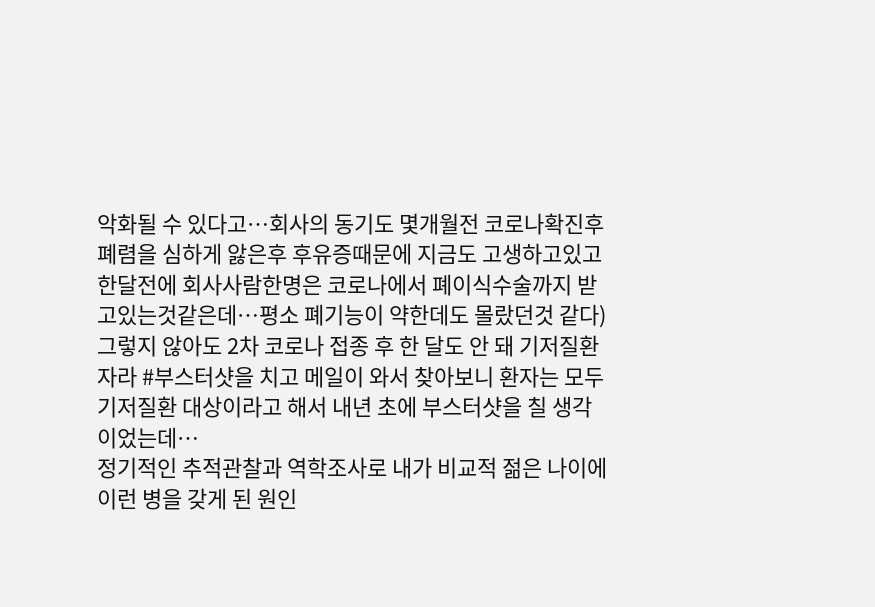악화될 수 있다고…회사의 동기도 몇개월전 코로나확진후 폐렴을 심하게 앓은후 후유증때문에 지금도 고생하고있고 한달전에 회사사람한명은 코로나에서 폐이식수술까지 받고있는것같은데…평소 폐기능이 약한데도 몰랐던것 같다)
그렇지 않아도 2차 코로나 접종 후 한 달도 안 돼 기저질환자라 #부스터샷을 치고 메일이 와서 찾아보니 환자는 모두 기저질환 대상이라고 해서 내년 초에 부스터샷을 칠 생각이었는데…
정기적인 추적관찰과 역학조사로 내가 비교적 젊은 나이에 이런 병을 갖게 된 원인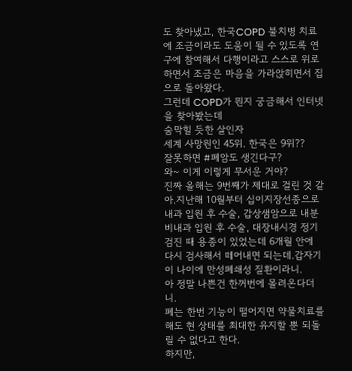도 찾아냈고, 한국COPD 불치병 치료에 조금이라도 도움이 될 수 있도록 연구에 참여해서 다행이라고 스스로 위로하면서 조금은 마음을 가라앉히면서 집으로 돌아왔다.
그런데 COPD가 뭔지 궁금해서 인터넷을 찾아봤는데
숨막힐 듯한 살인자
세계 사망원인 45위. 한국은 9위??
잘못하면 #폐암도 생긴다구?
와~ 이게 이렇게 무서운 거야?
진짜 올해는 9번째가 제대로 걸린 것 같아.지난해 10월부터 십이지장선종으로 내과 입원 후 수술, 갑상샘암으로 내분비내과 입원 후 수술, 대장내시경 정기검진 때 용종이 있었는데 6개월 안에 다시 검사해서 떼어내면 되는데.갑자기 이 나이에 만성폐쇄성 질환이라니.
아 정말 나쁜건 한꺼번에 몰려온다더니.
폐는 한번 기능이 떨어지면 약물치료를 해도 현 상태를 최대한 유지할 뿐 되돌릴 수 없다고 한다.
하지만,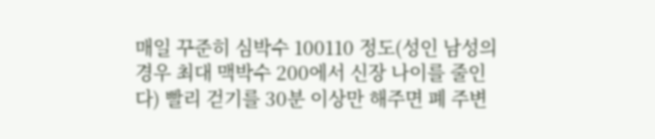매일 꾸준히 심박수 100110 정도(성인 남성의 경우 최대 맥박수 200에서 신장 나이를 줄인다) 빨리 걷기를 30분 이상만 해주면 폐 주변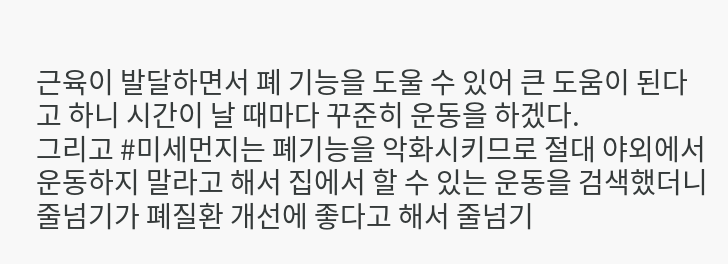근육이 발달하면서 폐 기능을 도울 수 있어 큰 도움이 된다고 하니 시간이 날 때마다 꾸준히 운동을 하겠다.
그리고 #미세먼지는 폐기능을 악화시키므로 절대 야외에서 운동하지 말라고 해서 집에서 할 수 있는 운동을 검색했더니 줄넘기가 폐질환 개선에 좋다고 해서 줄넘기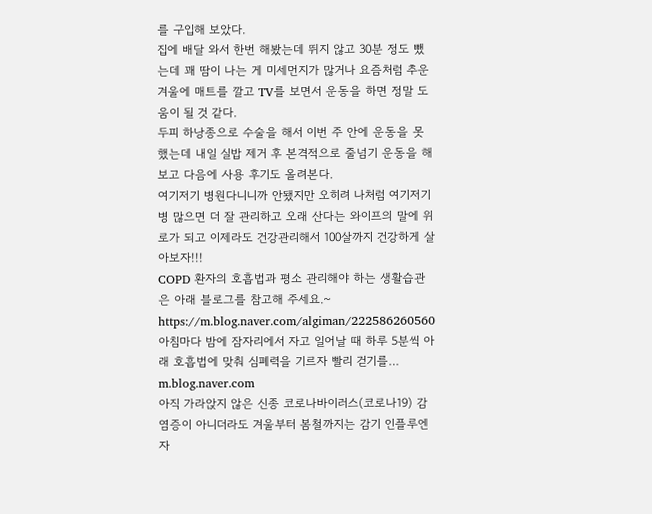를 구입해 보았다.
집에 배달 와서 한번 해봤는데 뛰지 않고 30분 정도 뺐는데 꽤 땀이 나는 게 미세먼지가 많거나 요즘처럼 추운 겨울에 매트를 깔고 TV를 보면서 운동을 하면 정말 도움이 될 것 같다.
두피 하낭종으로 수술을 해서 이번 주 안에 운동을 못했는데 내일 실밥 제거 후 본격적으로 줄넘기 운동을 해보고 다음에 사용 후기도 올려본다.
여기저기 병원다니니까 안됐지만 오히려 나처럼 여기저기 병 많으면 더 잘 관리하고 오래 산다는 와이프의 말에 위로가 되고 이제라도 건강관리해서 100살까지 건강하게 살아보자!!!
COPD 환자의 호흡법과 평소 관리해야 하는 생활습관은 아래 블로그를 참고해 주세요.~
https://m.blog.naver.com/algiman/222586260560 아침마다 밤에 잠자리에서 자고 일어날 때 하루 5분씩 아래 호흡법에 맞춰 심폐력을 기르자 빨리 걷기를… m.blog.naver.com
아직 가라앉지 않은 신종 코로나바이러스(코로나19) 감염증이 아니더라도 겨울부터 봄철까지는 감기 인플루엔자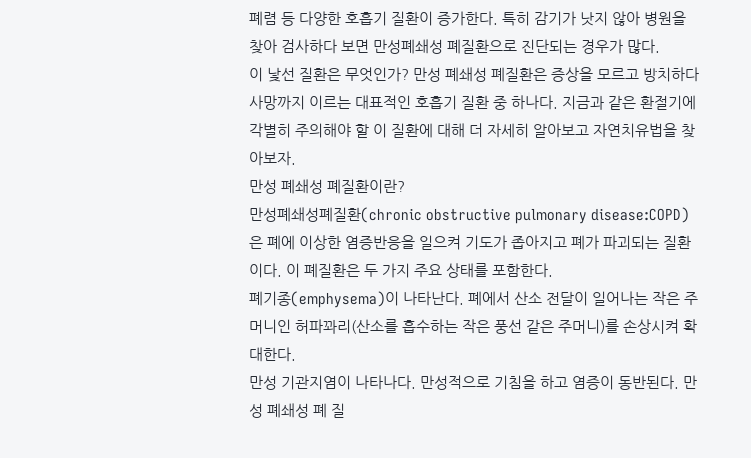폐렴 등 다양한 호흡기 질환이 증가한다. 특히 감기가 낫지 않아 병원을 찾아 검사하다 보면 만성폐쇄성 폐질환으로 진단되는 경우가 많다.
이 낯선 질환은 무엇인가? 만성 폐쇄성 폐질환은 증상을 모르고 방치하다 사망까지 이르는 대표적인 호흡기 질환 중 하나다. 지금과 같은 환절기에 각별히 주의해야 할 이 질환에 대해 더 자세히 알아보고 자연치유법을 찾아보자.
만성 폐쇄성 폐질환이란?
만성폐쇄성폐질환(chronic obstructive pulmonary disease:COPD)은 폐에 이상한 염증반응을 일으켜 기도가 좁아지고 폐가 파괴되는 질환이다. 이 폐질환은 두 가지 주요 상태를 포함한다.
폐기종(emphysema)이 나타난다. 폐에서 산소 전달이 일어나는 작은 주머니인 허파꽈리(산소를 흡수하는 작은 풍선 같은 주머니)를 손상시켜 확대한다.
만성 기관지염이 나타나다. 만성적으로 기침을 하고 염증이 동반된다. 만성 폐쇄성 폐 질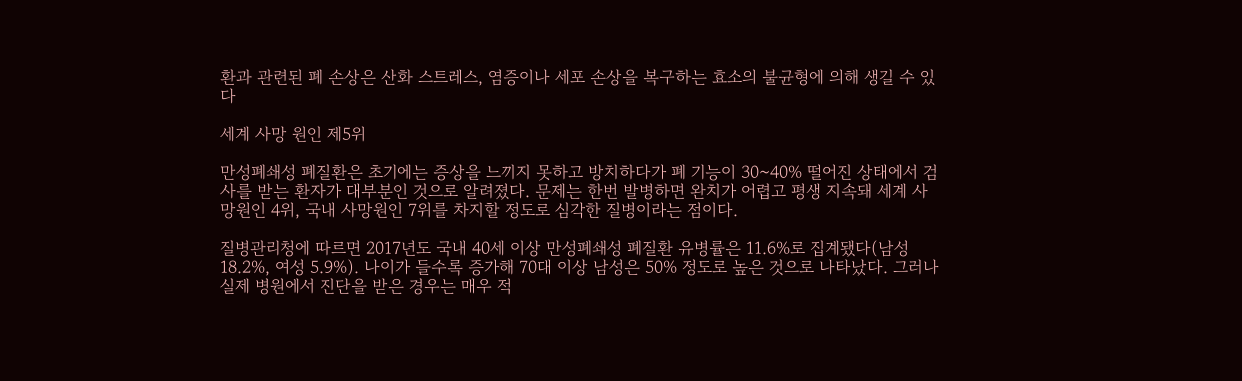환과 관련된 폐 손상은 산화 스트레스, 염증이나 세포 손상을 복구하는 효소의 불균형에 의해 생길 수 있다

세계 사망 원인 제5위

만성폐쇄성 폐질환은 초기에는 증상을 느끼지 못하고 방치하다가 폐 기능이 30~40% 떨어진 상태에서 검사를 받는 환자가 대부분인 것으로 알려졌다. 문제는 한번 발병하면 완치가 어렵고 평생 지속돼 세계 사망원인 4위, 국내 사망원인 7위를 차지할 정도로 심각한 질병이라는 점이다.

질병관리청에 따르면 2017년도 국내 40세 이상 만성폐쇄성 폐질환 유병률은 11.6%로 집계됐다(남성 18.2%, 여성 5.9%). 나이가 들수록 증가해 70대 이상 남성은 50% 정도로 높은 것으로 나타났다. 그러나 실제 병원에서 진단을 받은 경우는 매우 적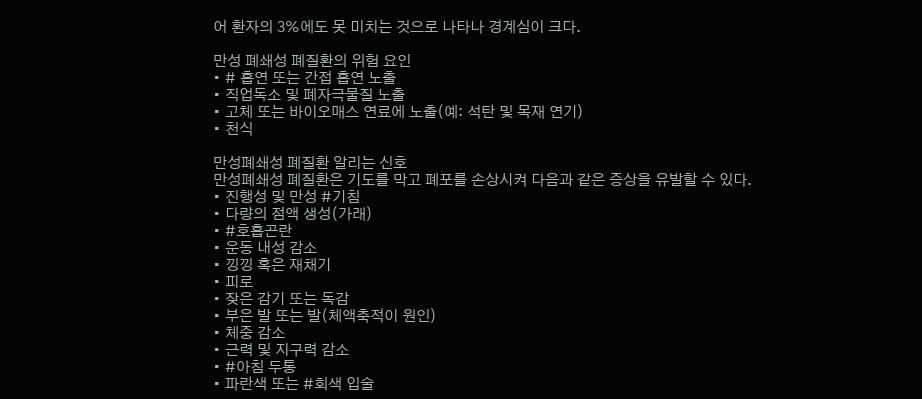어 환자의 3%에도 못 미치는 것으로 나타나 경계심이 크다.

만성 폐쇄성 폐질환의 위험 요인
• # 흡연 또는 간접 흡연 노출
• 직업독소 및 폐자극물질 노출
• 고체 또는 바이오매스 연료에 노출(예: 석탄 및 목재 연기)
• 천식

만성폐쇄성 폐질환 알리는 신호
만성폐쇄성 폐질환은 기도를 막고 폐포를 손상시켜 다음과 같은 증상을 유발할 수 있다.
• 진행성 및 만성 #기침
• 다량의 점액 생성(가래)
• #호흡곤란
• 운동 내성 감소
• 낑낑 혹은 재채기
• 피로
• 잦은 감기 또는 독감
• 부은 발 또는 발(체액축적이 원인)
• 체중 감소
• 근력 및 지구력 감소
• #아침 두통
• 파란색 또는 #회색 입술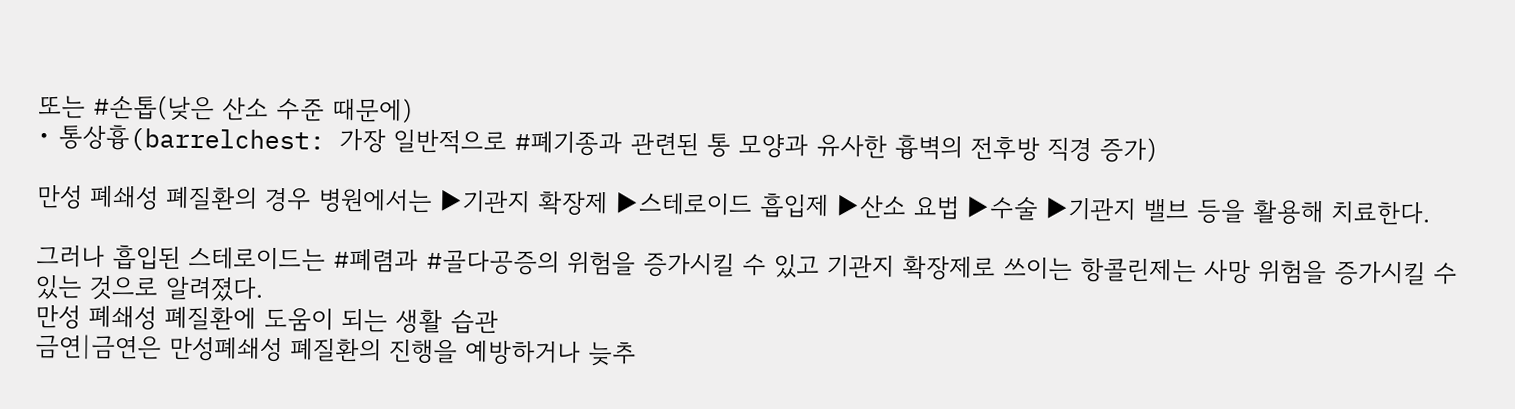또는 #손톱(낮은 산소 수준 때문에)
• 통상흉(barrelchest: 가장 일반적으로 #폐기종과 관련된 통 모양과 유사한 흉벽의 전후방 직경 증가)

만성 폐쇄성 폐질환의 경우 병원에서는 ▶기관지 확장제 ▶스테로이드 흡입제 ▶산소 요법 ▶수술 ▶기관지 밸브 등을 활용해 치료한다.

그러나 흡입된 스테로이드는 #폐렴과 #골다공증의 위험을 증가시킬 수 있고 기관지 확장제로 쓰이는 항콜린제는 사망 위험을 증가시킬 수 있는 것으로 알려졌다.
만성 폐쇄성 폐질환에 도움이 되는 생활 습관
금연|금연은 만성폐쇄성 폐질환의 진행을 예방하거나 늦추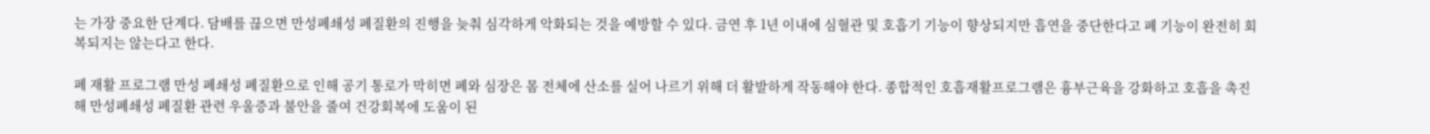는 가장 중요한 단계다. 담배를 끊으면 만성폐쇄성 폐질환의 진행을 늦춰 심각하게 악화되는 것을 예방할 수 있다. 금연 후 1년 이내에 심혈관 및 호흡기 기능이 향상되지만 흡연을 중단한다고 폐 기능이 완전히 회복되지는 않는다고 한다.

폐 재활 프로그램 만성 폐쇄성 폐질환으로 인해 공기 통로가 막히면 폐와 심장은 몸 전체에 산소를 실어 나르기 위해 더 활발하게 작동해야 한다. 종합적인 호흡재활프로그램은 흉부근육을 강화하고 호흡을 촉진해 만성폐쇄성 폐질환 관련 우울증과 불안을 줄여 건강회복에 도움이 된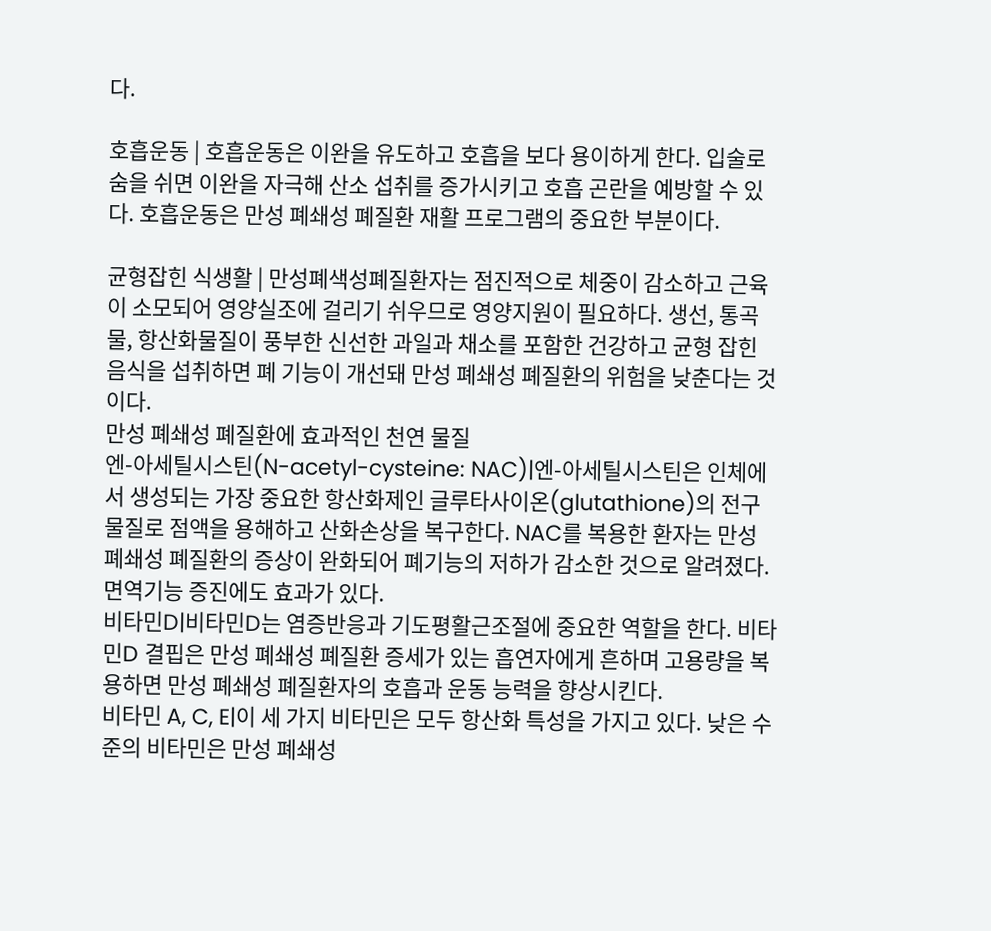다.

호흡운동 | 호흡운동은 이완을 유도하고 호흡을 보다 용이하게 한다. 입술로 숨을 쉬면 이완을 자극해 산소 섭취를 증가시키고 호흡 곤란을 예방할 수 있다. 호흡운동은 만성 폐쇄성 폐질환 재활 프로그램의 중요한 부분이다.

균형잡힌 식생활 | 만성폐색성폐질환자는 점진적으로 체중이 감소하고 근육이 소모되어 영양실조에 걸리기 쉬우므로 영양지원이 필요하다. 생선, 통곡물, 항산화물질이 풍부한 신선한 과일과 채소를 포함한 건강하고 균형 잡힌 음식을 섭취하면 폐 기능이 개선돼 만성 폐쇄성 폐질환의 위험을 낮춘다는 것이다.
만성 폐쇄성 폐질환에 효과적인 천연 물질
엔-아세틸시스틴(N-acetyl-cysteine: NAC)|엔-아세틸시스틴은 인체에서 생성되는 가장 중요한 항산화제인 글루타사이온(glutathione)의 전구물질로 점액을 용해하고 산화손상을 복구한다. NAC를 복용한 환자는 만성 폐쇄성 폐질환의 증상이 완화되어 폐기능의 저하가 감소한 것으로 알려졌다. 면역기능 증진에도 효과가 있다.
비타민D|비타민D는 염증반응과 기도평활근조절에 중요한 역할을 한다. 비타민D 결핍은 만성 폐쇄성 폐질환 증세가 있는 흡연자에게 흔하며 고용량을 복용하면 만성 폐쇄성 폐질환자의 호흡과 운동 능력을 향상시킨다.
비타민 A, C, E|이 세 가지 비타민은 모두 항산화 특성을 가지고 있다. 낮은 수준의 비타민은 만성 폐쇄성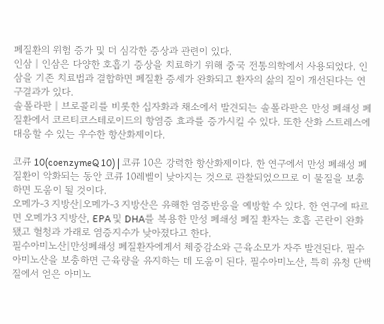폐질환의 위험 증가 및 더 심각한 증상과 관련이 있다.
인삼 | 인삼은 다양한 호흡기 증상을 치료하기 위해 중국 전통의학에서 사용되었다. 인삼을 기존 치료법과 결합하면 폐질환 증세가 완화되고 환자의 삶의 질이 개선된다는 연구결과가 있다.
솔폴라판 | 브로콜리를 비롯한 십자화과 채소에서 발견되는 솔폴라판은 만성 폐쇄성 폐질환에서 코르티코스테로이드의 항염증 효과를 증가시킬 수 있다. 또한 산화 스트레스에 대응할 수 있는 우수한 항산화제이다.

코큐 10(coenzymeQ 10) | 코큐 10은 강력한 항산화제이다. 한 연구에서 만성 폐쇄성 폐질환이 악화되는 동안 코큐 10레벨이 낮아지는 것으로 관찰되었으므로 이 물질을 보충하면 도움이 될 것이다.
오메가-3 지방산|오메가-3 지방산은 유해한 염증반응을 예방할 수 있다. 한 연구에 따르면 오메가3 지방산, EPA 및 DHA를 복용한 만성 폐쇄성 폐질 환자는 호흡 곤란이 완화됐고 혈청과 가래로 염증지수가 낮아졌다고 한다.
필수아미노산|만성폐쇄성 폐질환자에게서 체중감소와 근육소모가 자주 발견된다. 필수아미노산을 보충하면 근육량을 유지하는 데 도움이 된다. 필수아미노산, 특히 유청 단백질에서 얻은 아미노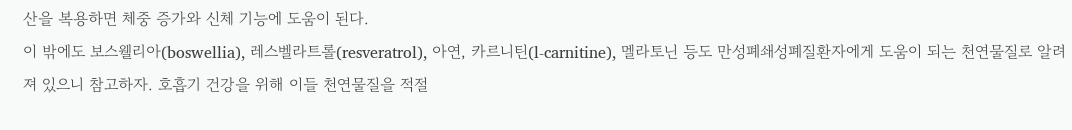산을 복용하면 체중 증가와 신체 기능에 도움이 된다.
이 밖에도 보스웰리아(boswellia), 레스벨라트롤(resveratrol), 아연, 카르니틴(l-carnitine), 멜라토닌 등도 만성폐쇄성폐질환자에게 도움이 되는 천연물질로 알려져 있으니 참고하자. 호흡기 건강을 위해 이들 천연물질을 적절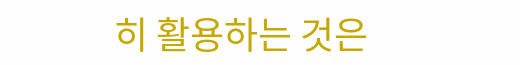히 활용하는 것은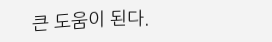큰 도움이 된다.